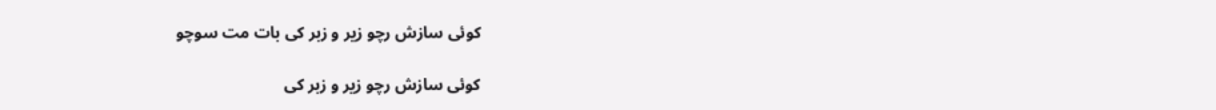کوئی سازش رچو زیر و زبر کی بات مت سوچو

کوئی سازش رچو زیر و زبر کی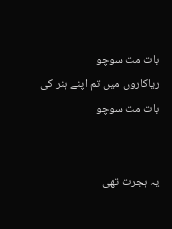بات مت سوچو
ریاکاروں میں تم اپنے ہنر کی بات مت سوچو


یہ ہجرت تھی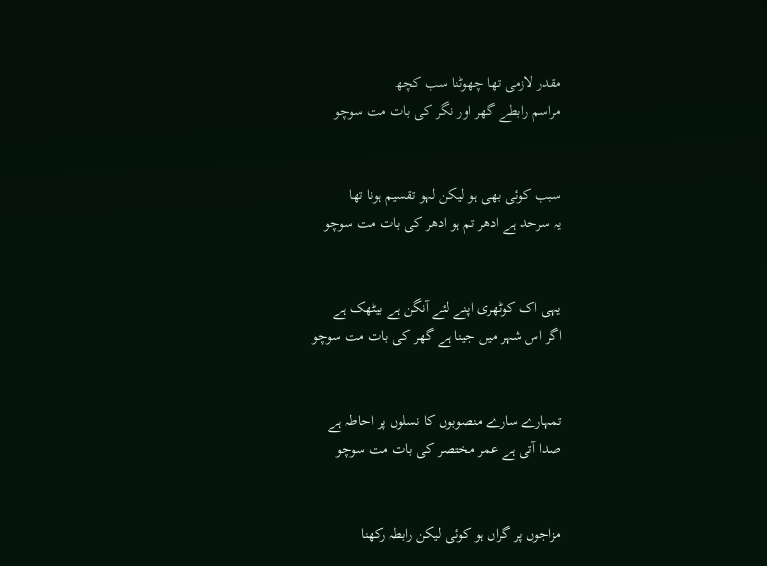مقدر لازمی تھا چھوٹنا سب کچھ
مراسم رابطے گھر اور نگر کی بات مت سوچو


سبب کوئی بھی ہو لیکن لہو تقسیم ہونا تھا
یہ سرحد ہے ادھر تم ہو ادھر کی بات مت سوچو


یہی اک کوٹھری اپنے لئے آنگن ہے بیٹھک ہے
اگر اس شہر میں جینا ہے گھر کی بات مت سوچو


تمہارے سارے منصوبوں کا نسلوں پر احاطہ ہے
صدا آتی ہے عمر مختصر کی بات مت سوچو


مزاجوں پر گراں ہو کوئی لیکن رابطہ رکھنا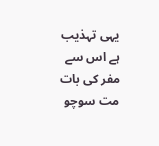یہی تہذیب ہے اس سے مفر کی بات مت سوچو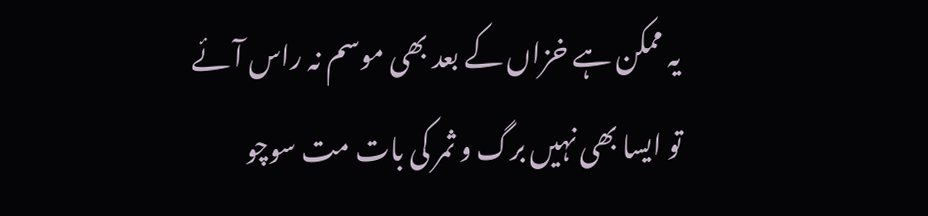یہ ممکن ہے خزاں کے بعد بھی موسم نہ راس آئے
تو ایسا بھی نہیں برگ و ثمر کی بات مت سوچو